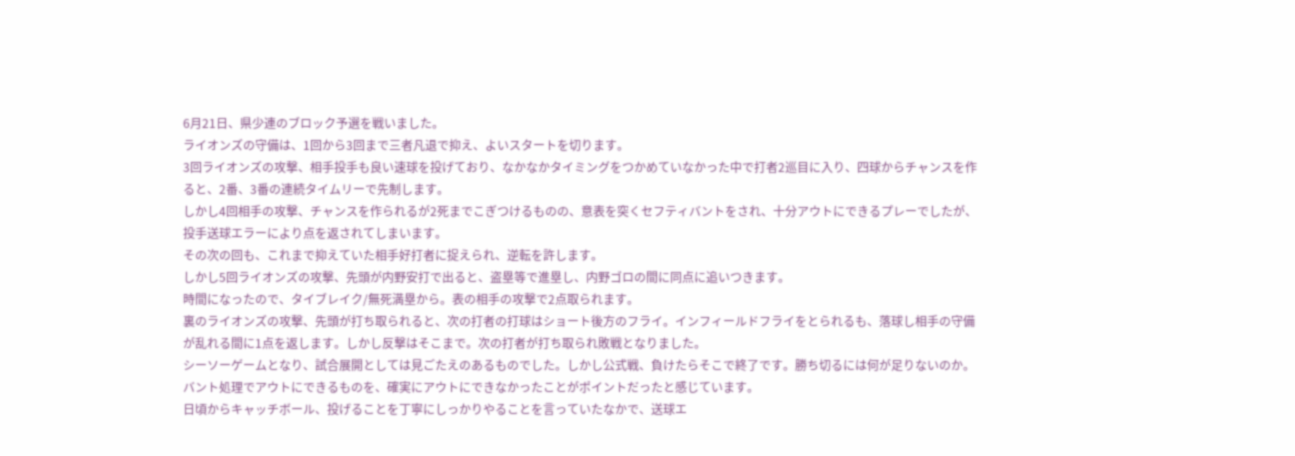6月21日、県少連のブロック予選を戦いました。
ライオンズの守備は、1回から3回まで三者凡退で抑え、よいスタートを切ります。
3回ライオンズの攻撃、相手投手も良い速球を投げており、なかなかタイミングをつかめていなかった中で打者2巡目に入り、四球からチャンスを作ると、2番、3番の連続タイムリーで先制します。
しかし4回相手の攻撃、チャンスを作られるが2死までこぎつけるものの、意表を突くセフティバントをされ、十分アウトにできるプレーでしたが、投手送球エラーにより点を返されてしまいます。
その次の回も、これまで抑えていた相手好打者に捉えられ、逆転を許します。
しかし5回ライオンズの攻撃、先頭が内野安打で出ると、盗塁等で進塁し、内野ゴロの間に同点に追いつきます。
時間になったので、タイブレイク/無死満塁から。表の相手の攻撃で2点取られます。
裏のライオンズの攻撃、先頭が打ち取られると、次の打者の打球はショート後方のフライ。インフィールドフライをとられるも、落球し相手の守備が乱れる間に1点を返します。しかし反撃はそこまで。次の打者が打ち取られ敗戦となりました。
シーソーゲームとなり、試合展開としては見ごたえのあるものでした。しかし公式戦、負けたらそこで終了です。勝ち切るには何が足りないのか。
バント処理でアウトにできるものを、確実にアウトにできなかったことがポイントだったと感じています。
日頃からキャッチボール、投げることを丁寧にしっかりやることを言っていたなかで、送球エ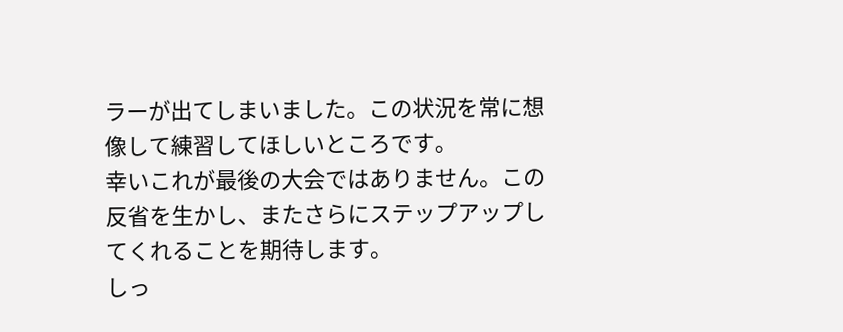ラーが出てしまいました。この状況を常に想像して練習してほしいところです。
幸いこれが最後の大会ではありません。この反省を生かし、またさらにステップアップしてくれることを期待します。
しっ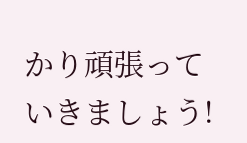かり頑張っていきましょう!